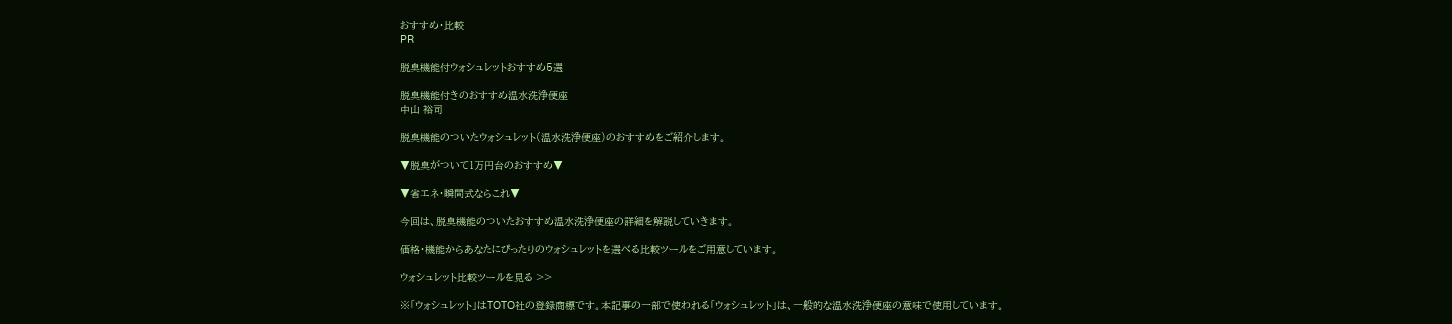おすすめ・比較
PR

脱臭機能付ウォシュレットおすすめ5選

脱臭機能付きのおすすめ温水洗浄便座
中山 裕司

脱臭機能のついたウォシュレット(温水洗浄便座)のおすすめをご紹介します。

▼脱臭がついて1万円台のおすすめ▼

▼省エネ・瞬間式ならこれ▼

今回は、脱臭機能のついたおすすめ温水洗浄便座の詳細を解説していきます。

価格・機能からあなたにぴったりのウォシュレットを選べる比較ツールをご用意しています。

ウォシュレット比較ツールを見る >>

※「ウォシュレット」はTOTO社の登録商標です。本記事の一部で使われる「ウォシュレット」は、一般的な温水洗浄便座の意味で使用しています。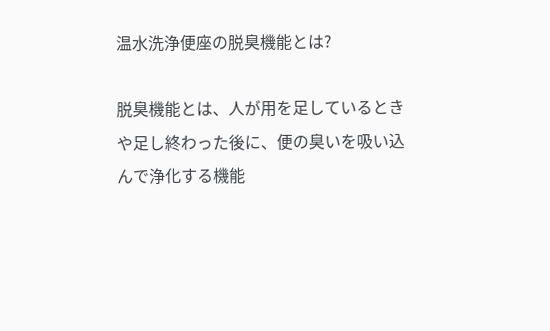温水洗浄便座の脱臭機能とは?

脱臭機能とは、人が用を足しているときや足し終わった後に、便の臭いを吸い込んで浄化する機能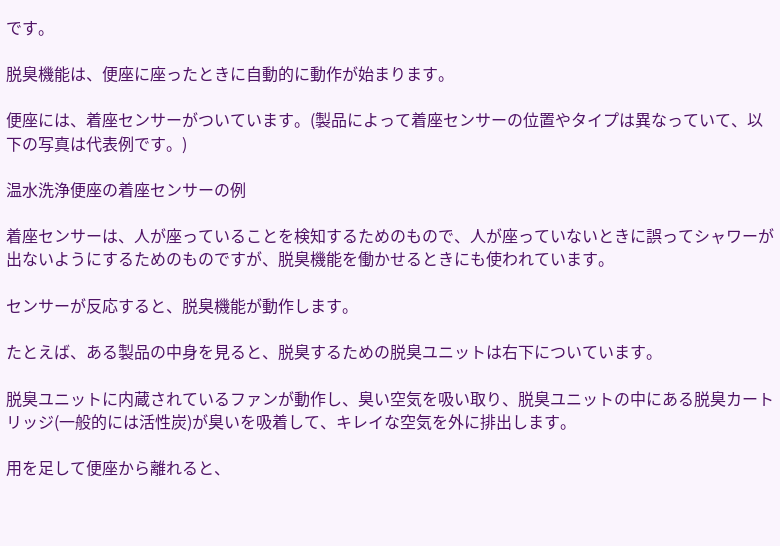です。

脱臭機能は、便座に座ったときに自動的に動作が始まります。

便座には、着座センサーがついています。(製品によって着座センサーの位置やタイプは異なっていて、以下の写真は代表例です。)

温水洗浄便座の着座センサーの例

着座センサーは、人が座っていることを検知するためのもので、人が座っていないときに誤ってシャワーが出ないようにするためのものですが、脱臭機能を働かせるときにも使われています。

センサーが反応すると、脱臭機能が動作します。

たとえば、ある製品の中身を見ると、脱臭するための脱臭ユニットは右下についています。

脱臭ユニットに内蔵されているファンが動作し、臭い空気を吸い取り、脱臭ユニットの中にある脱臭カートリッジ(一般的には活性炭)が臭いを吸着して、キレイな空気を外に排出します。

用を足して便座から離れると、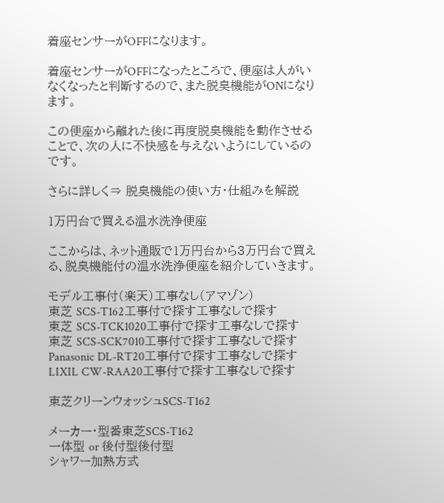着座センサーがOFFになります。

着座センサーがOFFになったところで、便座は人がいなくなったと判断するので、また脱臭機能がONになります。

この便座から離れた後に再度脱臭機能を動作させることで、次の人に不快感を与えないようにしているのです。

さらに詳しく⇒ 脱臭機能の使い方・仕組みを解説

1万円台で買える温水洗浄便座

ここからは、ネット通販で1万円台から3万円台で買える、脱臭機能付の温水洗浄便座を紹介していきます。

モデル工事付(楽天)工事なし(アマゾン)
東芝 SCS-T162工事付で探す工事なしで探す
東芝 SCS-TCK1020工事付で探す工事なしで探す
東芝 SCS-SCK7010工事付で探す工事なしで探す
Panasonic DL-RT20工事付で探す工事なしで探す
LIXIL CW-RAA20工事付で探す工事なしで探す

東芝クリーンウォッシュSCS-T162

メーカー・型番東芝SCS-T162
一体型 or 後付型後付型
シャワー加熱方式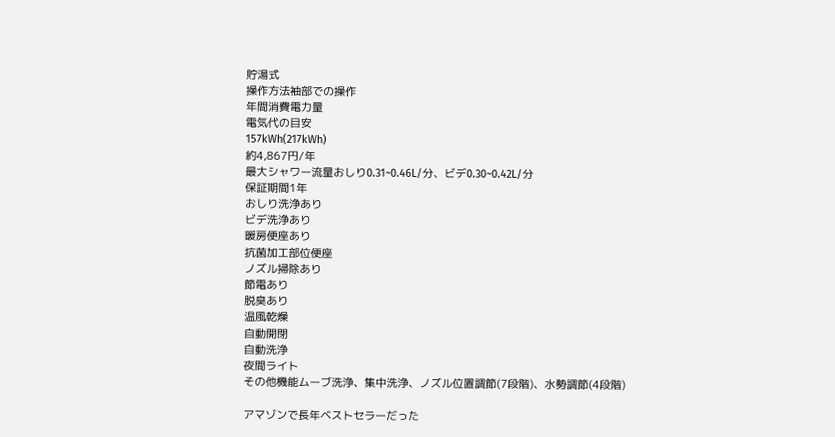貯湯式
操作方法袖部での操作
年間消費電力量
電気代の目安
157kWh(217kWh)
約4,867円/年
最大シャワー流量おしり0.31~0.46L/分、ビデ0.30~0.42L/分
保証期間1年
おしり洗浄あり
ビデ洗浄あり
暖房便座あり
抗菌加工部位便座
ノズル掃除あり
節電あり
脱臭あり
温風乾燥
自動開閉
自動洗浄
夜間ライト
その他機能ムーブ洗浄、集中洗浄、ノズル位置調節(7段階)、水勢調節(4段階)

アマゾンで長年ベストセラーだった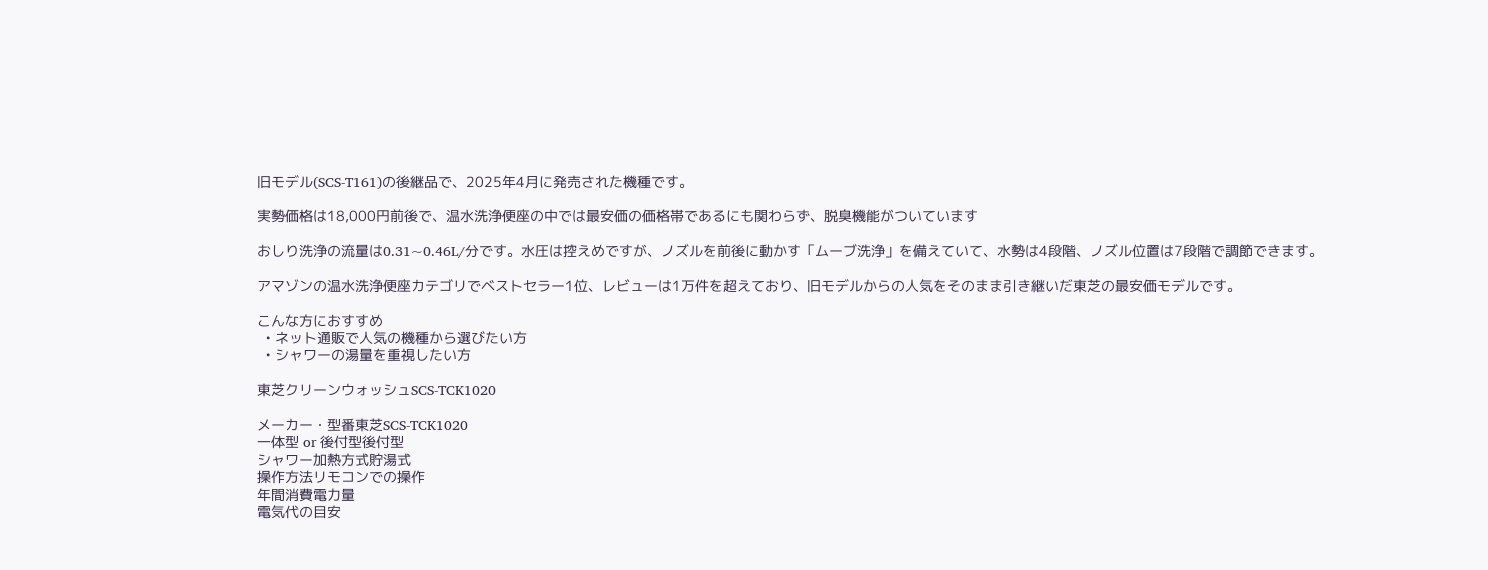旧モデル(SCS-T161)の後継品で、2025年4月に発売された機種です。

実勢価格は18,000円前後で、温水洗浄便座の中では最安価の価格帯であるにも関わらず、脱臭機能がついています

おしり洗浄の流量は0.31~0.46L/分です。水圧は控えめですが、ノズルを前後に動かす「ムーブ洗浄」を備えていて、水勢は4段階、ノズル位置は7段階で調節できます。

アマゾンの温水洗浄便座カテゴリでベストセラー1位、レビューは1万件を超えており、旧モデルからの人気をそのまま引き継いだ東芝の最安価モデルです。

こんな方におすすめ
  • ネット通販で人気の機種から選びたい方
  • シャワーの湯量を重視したい方

東芝クリーンウォッシュSCS-TCK1020

メーカー・型番東芝SCS-TCK1020
一体型 or 後付型後付型
シャワー加熱方式貯湯式
操作方法リモコンでの操作
年間消費電力量
電気代の目安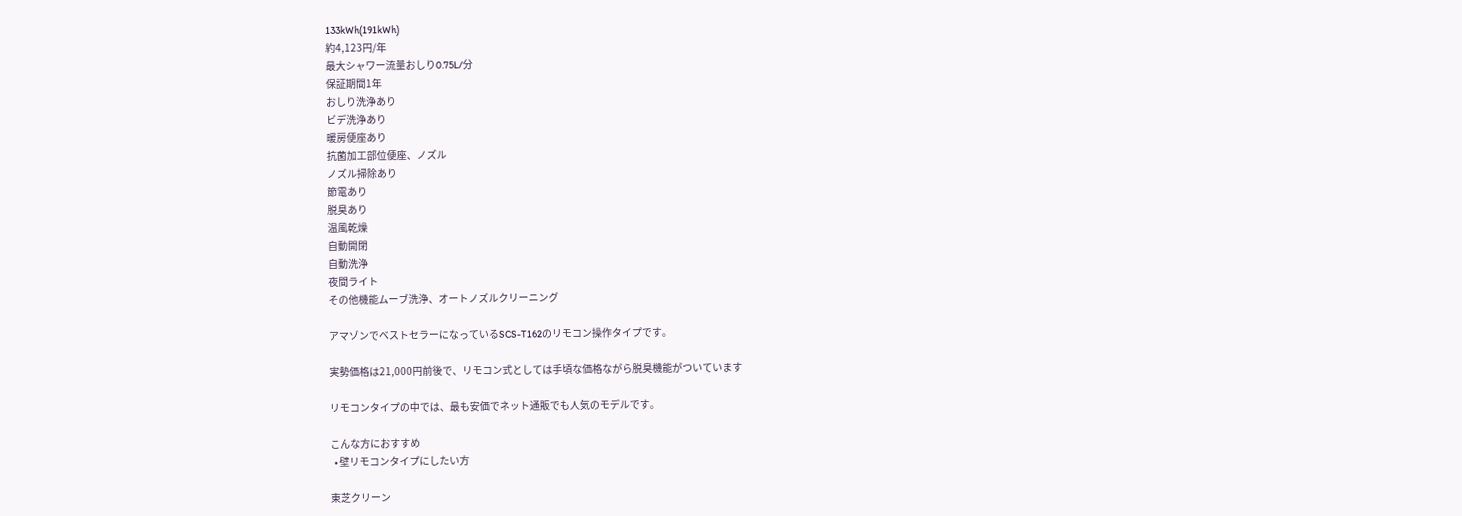133kWh(191kWh)
約4,123円/年
最大シャワー流量おしり0.75L/分
保証期間1年
おしり洗浄あり
ビデ洗浄あり
暖房便座あり
抗菌加工部位便座、ノズル
ノズル掃除あり
節電あり
脱臭あり
温風乾燥
自動開閉
自動洗浄
夜間ライト
その他機能ムーブ洗浄、オートノズルクリーニング

アマゾンでベストセラーになっているSCS-T162のリモコン操作タイプです。

実勢価格は21,000円前後で、リモコン式としては手頃な価格ながら脱臭機能がついています

リモコンタイプの中では、最も安価でネット通販でも人気のモデルです。

こんな方におすすめ
  • 壁リモコンタイプにしたい方

東芝クリーン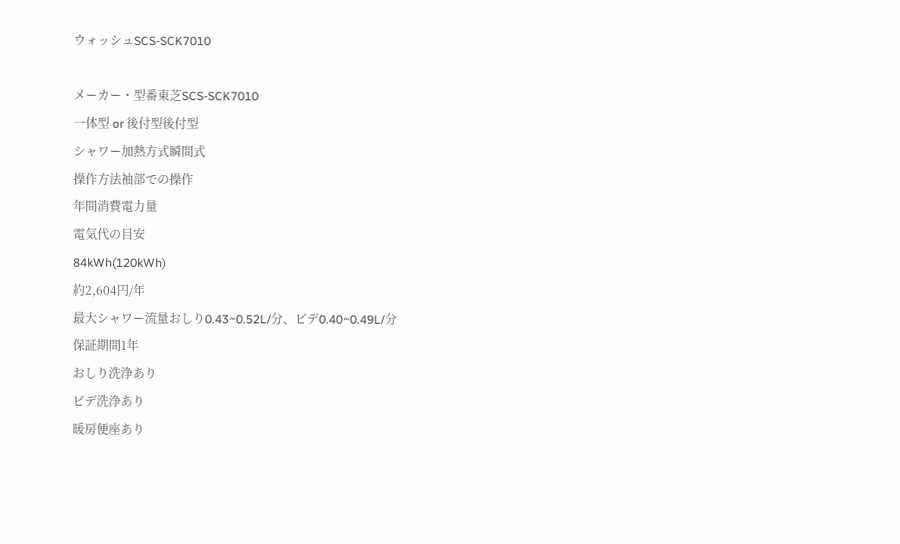ウォッシュSCS-SCK7010

メーカー・型番東芝SCS-SCK7010
一体型 or 後付型後付型
シャワー加熱方式瞬間式
操作方法袖部での操作
年間消費電力量
電気代の目安
84kWh(120kWh)
約2,604円/年
最大シャワー流量おしり0.43~0.52L/分、ビデ0.40~0.49L/分
保証期間1年
おしり洗浄あり
ビデ洗浄あり
暖房便座あり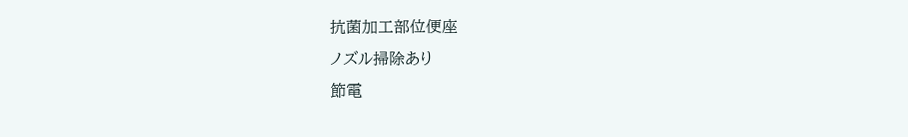抗菌加工部位便座
ノズル掃除あり
節電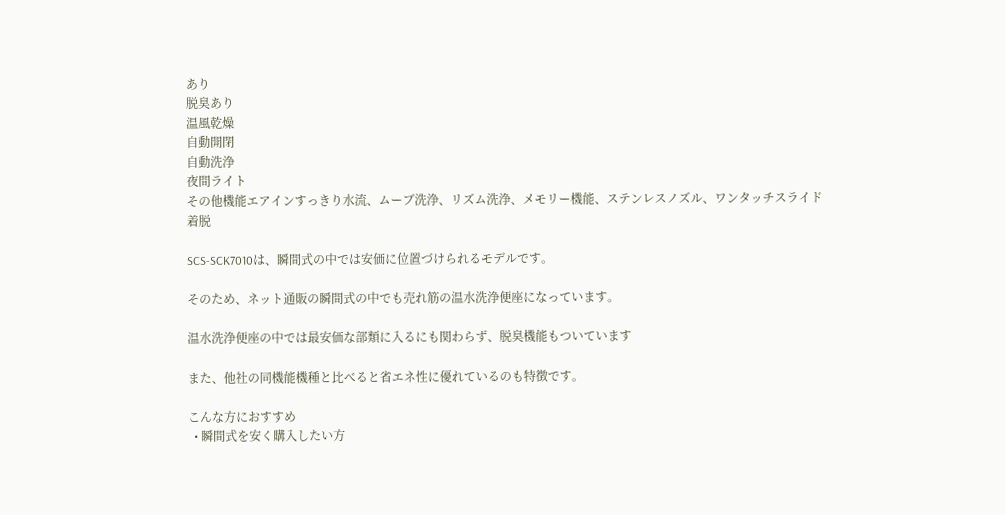あり
脱臭あり
温風乾燥
自動開閉
自動洗浄
夜間ライト
その他機能エアインすっきり水流、ムーブ洗浄、リズム洗浄、メモリー機能、ステンレスノズル、ワンタッチスライド着脱

SCS-SCK7010は、瞬間式の中では安価に位置づけられるモデルです。

そのため、ネット通販の瞬間式の中でも売れ筋の温水洗浄便座になっています。

温水洗浄便座の中では最安価な部類に入るにも関わらず、脱臭機能もついています

また、他社の同機能機種と比べると省エネ性に優れているのも特徴です。

こんな方におすすめ
  • 瞬間式を安く購入したい方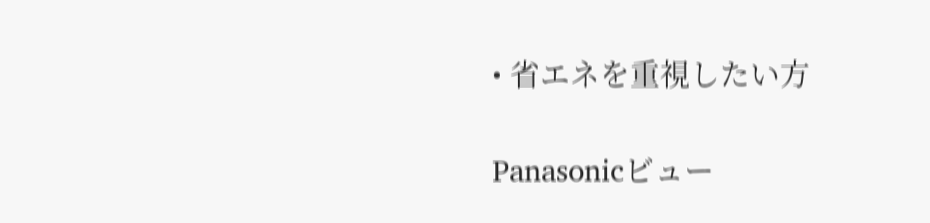• 省エネを重視したい方

Panasonicビュー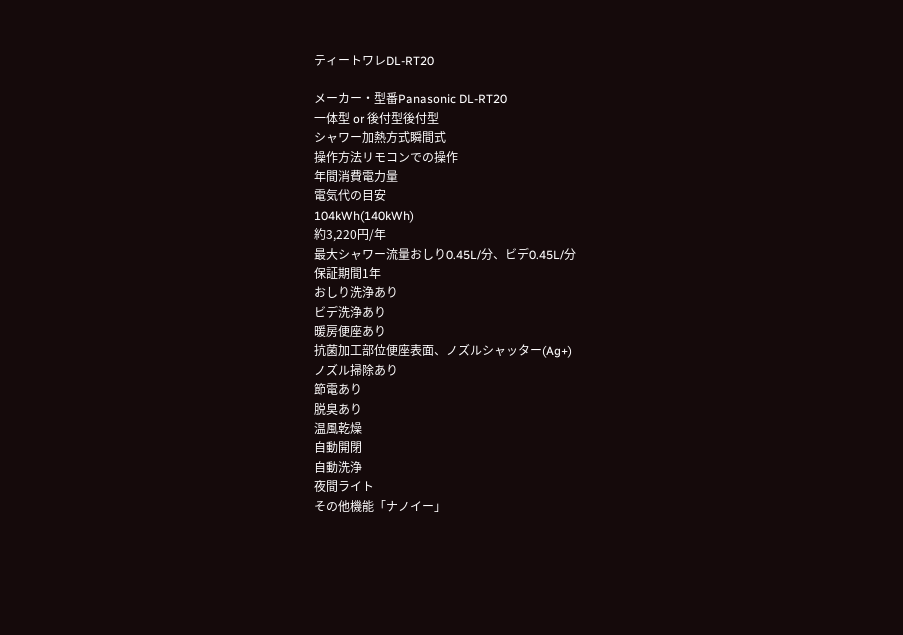ティートワレDL-RT20

メーカー・型番Panasonic DL-RT20
一体型 or 後付型後付型
シャワー加熱方式瞬間式
操作方法リモコンでの操作
年間消費電力量
電気代の目安
104kWh(140kWh)
約3,220円/年
最大シャワー流量おしり0.45L/分、ビデ0.45L/分
保証期間1年
おしり洗浄あり
ビデ洗浄あり
暖房便座あり
抗菌加工部位便座表面、ノズルシャッター(Ag+)
ノズル掃除あり
節電あり
脱臭あり
温風乾燥
自動開閉
自動洗浄
夜間ライト
その他機能「ナノイー」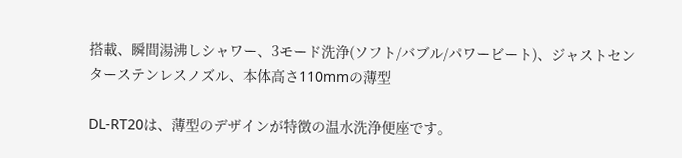搭載、瞬間湯沸しシャワー、3モード洗浄(ソフト/バブル/パワービート)、ジャストセンターステンレスノズル、本体高さ110mmの薄型

DL-RT20は、薄型のデザインが特徴の温水洗浄便座です。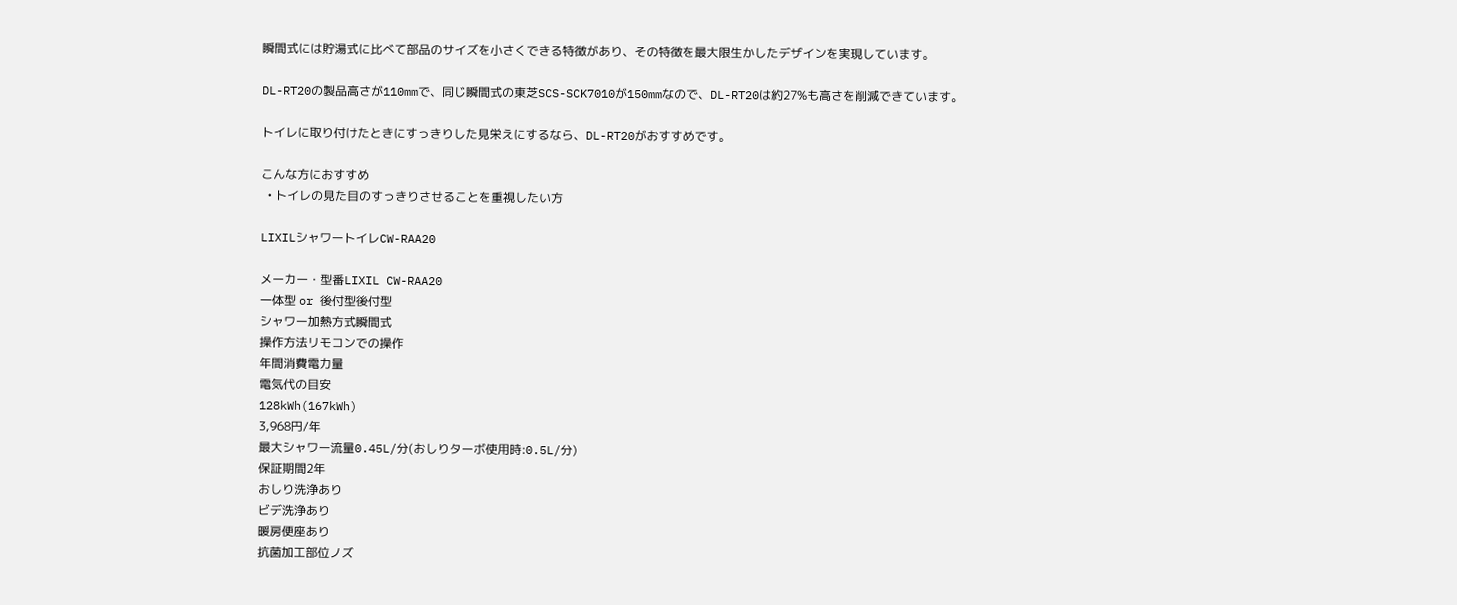瞬間式には貯湯式に比べて部品のサイズを小さくできる特徴があり、その特徴を最大限生かしたデザインを実現しています。

DL-RT20の製品高さが110mmで、同じ瞬間式の東芝SCS-SCK7010が150mmなので、DL-RT20は約27%も高さを削減できています。

トイレに取り付けたときにすっきりした見栄えにするなら、DL-RT20がおすすめです。

こんな方におすすめ
  • トイレの見た目のすっきりさせることを重視したい方

LIXILシャワートイレCW-RAA20

メーカー・型番LIXIL CW-RAA20
一体型 or 後付型後付型
シャワー加熱方式瞬間式
操作方法リモコンでの操作
年間消費電力量
電気代の目安
128kWh(167kWh)
3,968円/年
最大シャワー流量0.45L/分(おしりターボ使用時:0.5L/分)
保証期間2年
おしり洗浄あり
ビデ洗浄あり
暖房便座あり
抗菌加工部位ノズ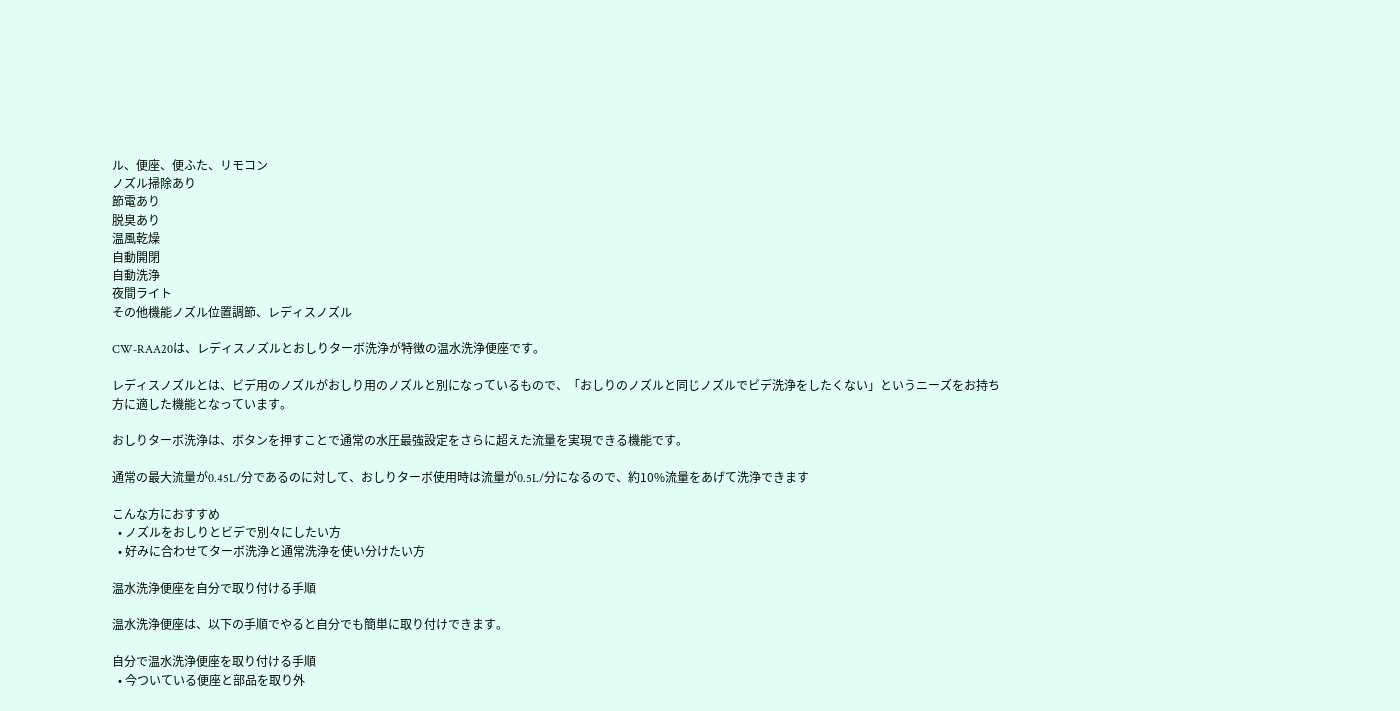ル、便座、便ふた、リモコン
ノズル掃除あり
節電あり
脱臭あり
温風乾燥
自動開閉
自動洗浄
夜間ライト
その他機能ノズル位置調節、レディスノズル

CW-RAA20は、レディスノズルとおしりターボ洗浄が特徴の温水洗浄便座です。

レディスノズルとは、ビデ用のノズルがおしり用のノズルと別になっているもので、「おしりのノズルと同じノズルでビデ洗浄をしたくない」というニーズをお持ち方に適した機能となっています。

おしりターボ洗浄は、ボタンを押すことで通常の水圧最強設定をさらに超えた流量を実現できる機能です。

通常の最大流量が0.45L/分であるのに対して、おしりターボ使用時は流量が0.5L/分になるので、約10%流量をあげて洗浄できます

こんな方におすすめ
  • ノズルをおしりとビデで別々にしたい方
  • 好みに合わせてターボ洗浄と通常洗浄を使い分けたい方

温水洗浄便座を自分で取り付ける手順

温水洗浄便座は、以下の手順でやると自分でも簡単に取り付けできます。

自分で温水洗浄便座を取り付ける手順
  • 今ついている便座と部品を取り外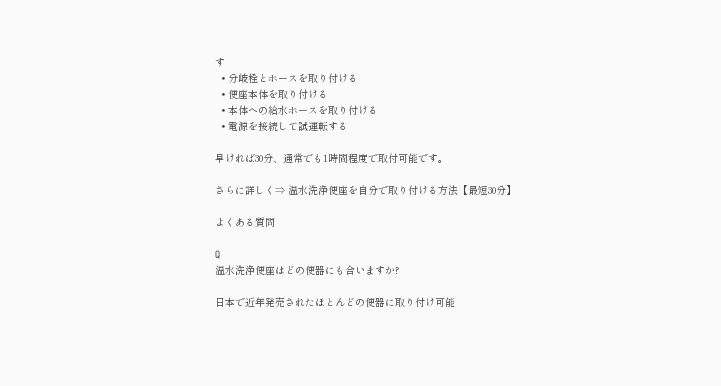す
  • 分岐栓とホースを取り付ける
  • 便座本体を取り付ける
  • 本体への給水ホースを取り付ける
  • 電源を接続して試運転する

早ければ30分、通常でも1時間程度で取付可能です。

さらに詳しく⇒ 温水洗浄便座を自分で取り付ける方法【最短30分】

よくある質問

Q
温水洗浄便座はどの便器にも合いますか?

日本で近年発売されたほとんどの便器に取り付け可能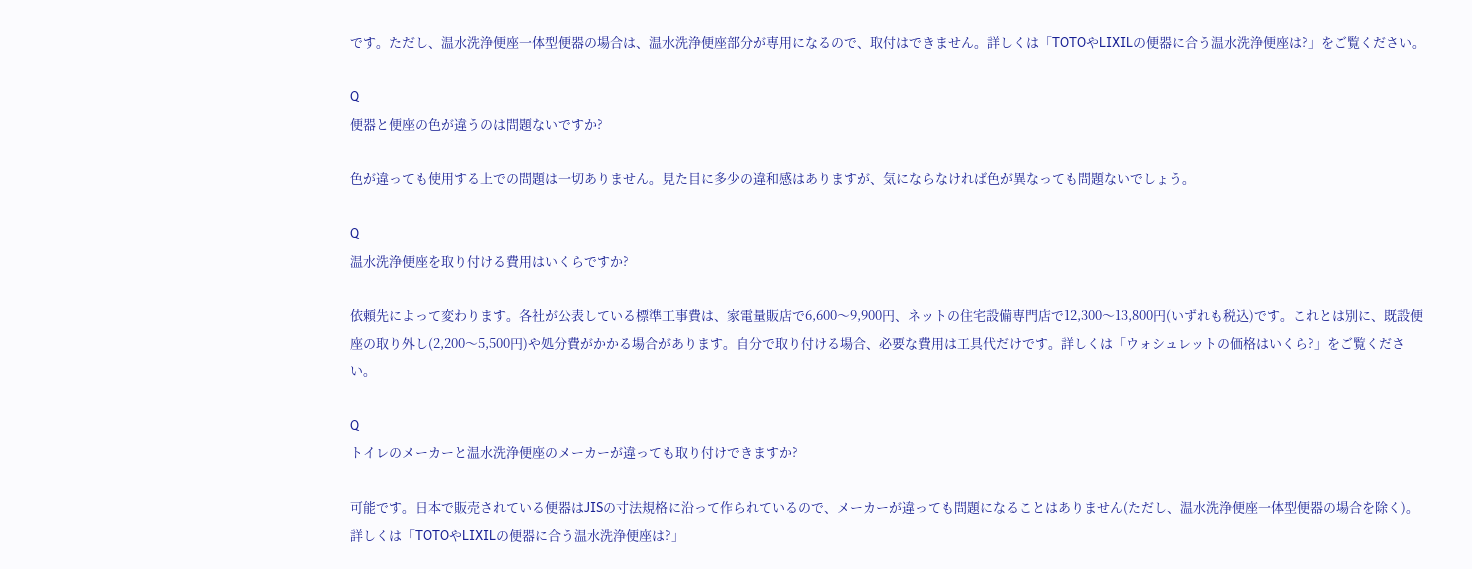です。ただし、温水洗浄便座一体型便器の場合は、温水洗浄便座部分が専用になるので、取付はできません。詳しくは「TOTOやLIXILの便器に合う温水洗浄便座は?」をご覧ください。

Q
便器と便座の色が違うのは問題ないですか?

色が違っても使用する上での問題は一切ありません。見た目に多少の違和感はありますが、気にならなければ色が異なっても問題ないでしょう。

Q
温水洗浄便座を取り付ける費用はいくらですか?

依頼先によって変わります。各社が公表している標準工事費は、家電量販店で6,600〜9,900円、ネットの住宅設備専門店で12,300〜13,800円(いずれも税込)です。これとは別に、既設便座の取り外し(2,200〜5,500円)や処分費がかかる場合があります。自分で取り付ける場合、必要な費用は工具代だけです。詳しくは「ウォシュレットの価格はいくら?」をご覧ください。

Q
トイレのメーカーと温水洗浄便座のメーカーが違っても取り付けできますか?

可能です。日本で販売されている便器はJISの寸法規格に沿って作られているので、メーカーが違っても問題になることはありません(ただし、温水洗浄便座一体型便器の場合を除く)。詳しくは「TOTOやLIXILの便器に合う温水洗浄便座は?」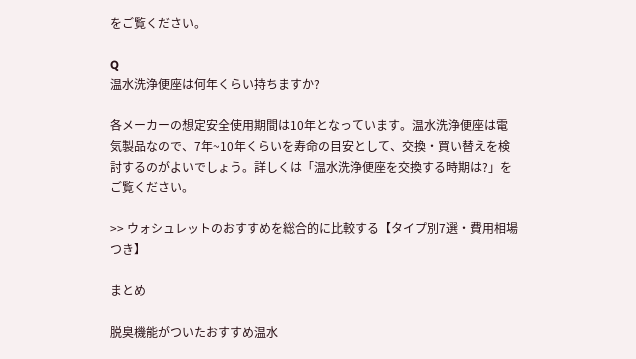をご覧ください。

Q
温水洗浄便座は何年くらい持ちますか?

各メーカーの想定安全使用期間は10年となっています。温水洗浄便座は電気製品なので、7年~10年くらいを寿命の目安として、交換・買い替えを検討するのがよいでしょう。詳しくは「温水洗浄便座を交換する時期は?」をご覧ください。

>> ウォシュレットのおすすめを総合的に比較する【タイプ別7選・費用相場つき】

まとめ

脱臭機能がついたおすすめ温水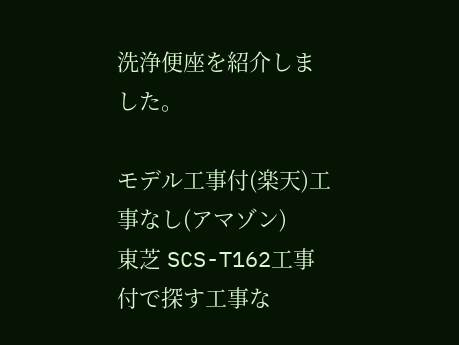洗浄便座を紹介しました。

モデル工事付(楽天)工事なし(アマゾン)
東芝 SCS-T162工事付で探す工事な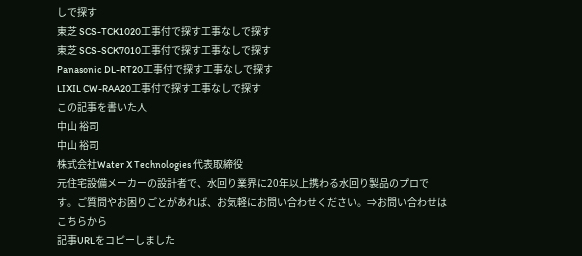しで探す
東芝 SCS-TCK1020工事付で探す工事なしで探す
東芝 SCS-SCK7010工事付で探す工事なしで探す
Panasonic DL-RT20工事付で探す工事なしで探す
LIXIL CW-RAA20工事付で探す工事なしで探す
この記事を書いた人
中山 裕司
中山 裕司
株式会社Water X Technologies 代表取締役
元住宅設備メーカーの設計者で、水回り業界に20年以上携わる水回り製品のプロです。ご質問やお困りごとがあれば、お気軽にお問い合わせください。⇒お問い合わせはこちらから
記事URLをコピーしました